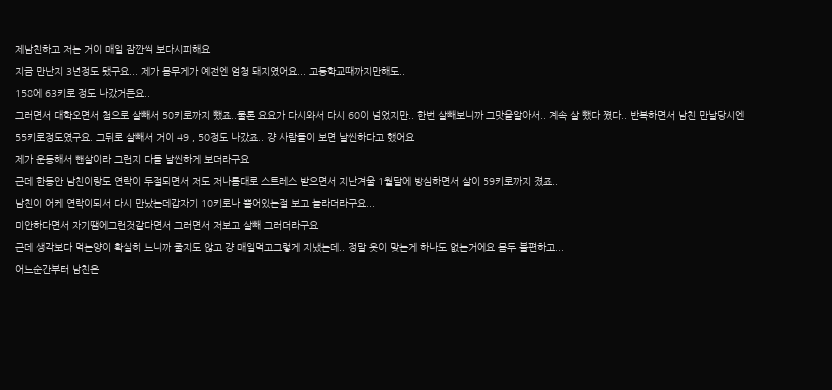제남친하고 저는 거이 매일 잠깐씩 보다시피해요
지금 만난지 3년정도 됐구요... 제가 몸무게가 예전엔 엄청 돼지였어요... 고등학교때까지만해도..
158에 63키로 정도 나갔거든요..
그러면서 대학오면서 첨으로 살빼서 50키로까지 뺐죠..물론 요요가 다시와서 다시 60이 넘었지만.. 한번 살빼보니까 그맛을알아서.. 계속 살 뺐다 쪘다.. 반복하면서 남친 만날당시엔 55키로정도였구요. 그뒤로 살빼서 거이 49 , 50정도 나갔죠.. 걍 사람들이 보면 날씬하다고 했어요
제가 운동해서 뺀살이라 그런지 다들 날씬하게 보더라구요
근데 한동안 남친이랑도 연락이 두절되면서 저도 저나름대로 스트레스 받으면서 지난겨울 1월달에 방심하면서 살이 59키로까지 졌죠..
남친이 어케 연락이되서 다시 만났는데갑자기 10키로나 뿔어있는절 보고 놀라더라구요...
미안하다면서 자기땜에그런것같다면서 그러면서 저보고 살빼 그러더라구요
근데 생각보다 먹는양이 확실히 느니까 줄지도 않고 걍 매일먹고그렇게 지냈는데.. 정말 옷이 맞는게 하나도 없는거에요 몸두 불편하고...
어느순간부터 남친은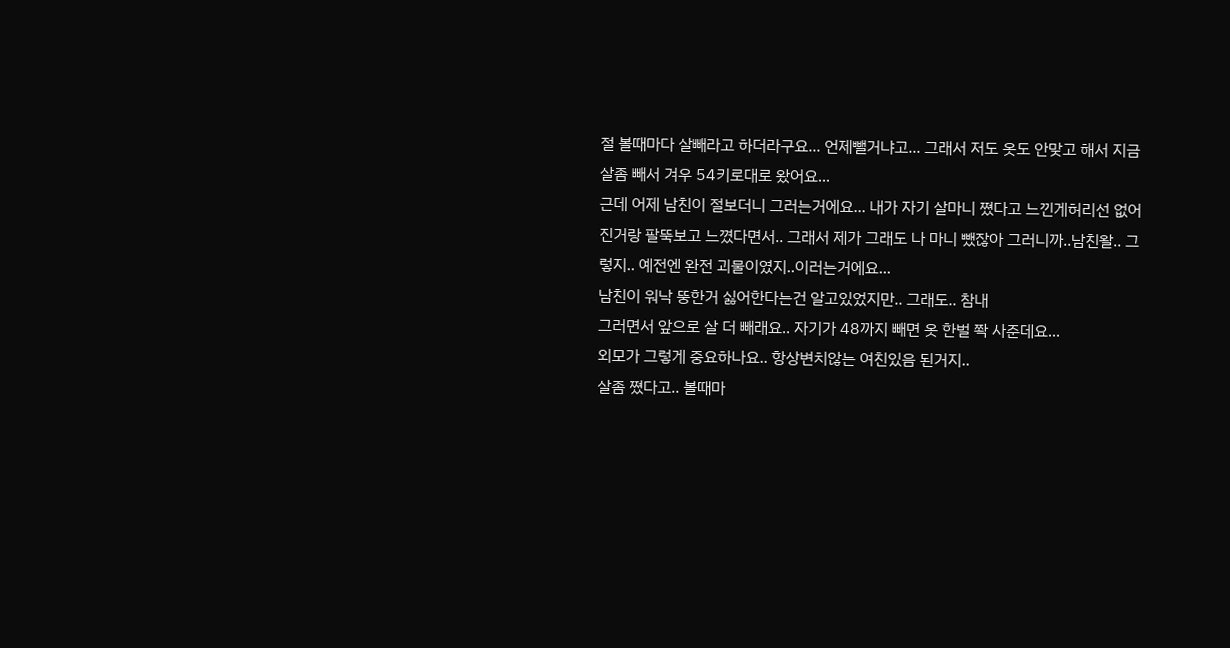절 볼때마다 살빼라고 하더라구요... 언제뺄거냐고... 그래서 저도 옷도 안맞고 해서 지금 살좀 빼서 겨우 54키로대로 왔어요...
근데 어제 남친이 절보더니 그러는거에요... 내가 자기 살마니 쪘다고 느낀게허리선 없어진거랑 팔뚝보고 느꼈다면서.. 그래서 제가 그래도 나 마니 뺐잖아 그러니까..남친왈.. 그렇지.. 예전엔 완전 괴물이였지..이러는거에요...
남친이 워낙 뚱한거 싫어한다는건 알고있었지만.. 그래도.. 참내
그러면서 앞으로 살 더 빼래요.. 자기가 48까지 빼면 옷 한벌 쫙 사준데요...
외모가 그렇게 중요하나요.. 항상변치않는 여친있음 된거지..
살좀 쪘다고.. 볼때마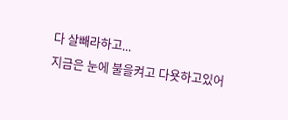다 살빼라하고...
지금은 눈에 불을켜고 다욧하고있어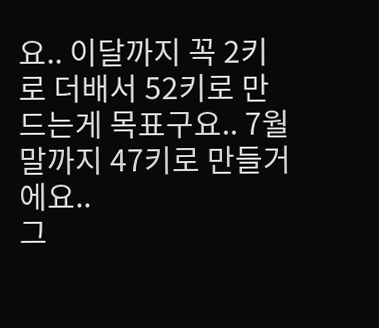요.. 이달까지 꼭 2키로 더배서 52키로 만드는게 목표구요.. 7월말까지 47키로 만들거에요..
그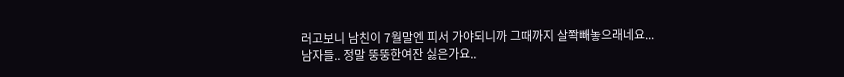러고보니 남친이 7월말엔 피서 가야되니까 그때까지 살쫙빼놓으래네요...
남자들.. 정말 뚱뚱한여잔 싫은가요..